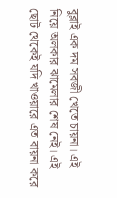বুব্লাই এক দম সবজী খেতে চায়না। এই
নিয়ে অলকার ঝামেলার শেষ নেই। এই ছোট থেকেই যদি খাওয়ারে এত বায়না করে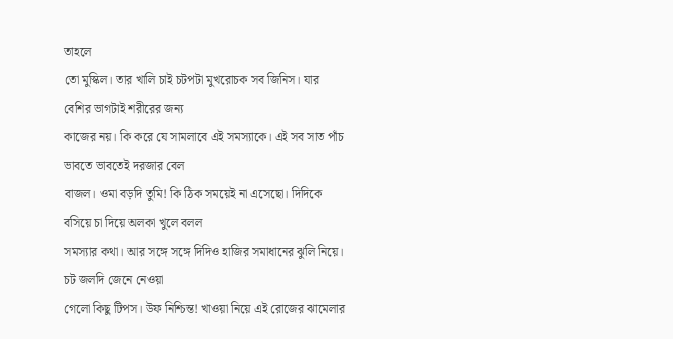তাহলে
তো মুস্কিল। তার খালি চাই চটপটা মুখরোচক সব জিনিস। যার বেশির ভাগটাই শরীরের জন্য
কাজের নয়। কি করে যে সামলাবে এই সমস্যাকে। এই সব সাত পাঁচ ভাবতে ভাবতেই দরজার বেল
বাজল। ওমা বড়দি তুমি! কি ঠিক সময়েই না এসেছো। দিদিকে বসিয়ে চা দিয়ে অলকা খুলে বলল
সমস্যার কথা। আর সঙ্গে সঙ্গে দিদিও হাজির সমাধানের ঝুলি নিয়ে। চট জলদি জেনে নেওয়া
গেলো কিছু টিপস। উফ নিশ্চিন্ত! খাওয়া নিয়ে এই রোজের ঝামেলার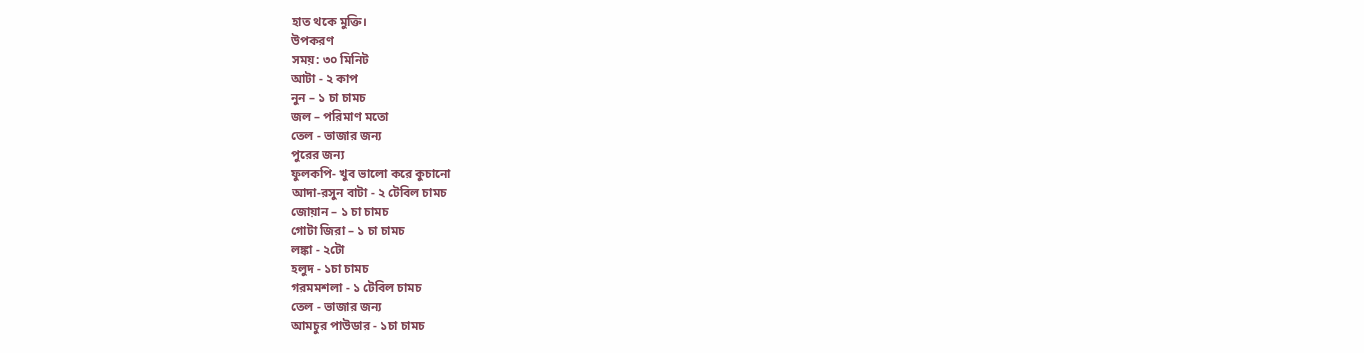হাত থকে মুক্তি।
উপকরণ
সময়: ৩০ মিনিট
আটা - ২ কাপ
নুন – ১ চা চামচ
জল – পরিমাণ মতো
তেল - ভাজার জন্য
পুরের জন্য
ফুলকপি- খুব ভালো করে কুচানো
আদা-রসুন বাটা - ২ টেবিল চামচ
জোয়ান – ১ চা চামচ
গোটা জিরা – ১ চা চামচ
লঙ্কা - ২টো
হলুদ - ১চা চামচ
গরমমশলা - ১ টেবিল চামচ
তেল - ভাজার জন্য
আমচুর পাউডার - ১চা চামচ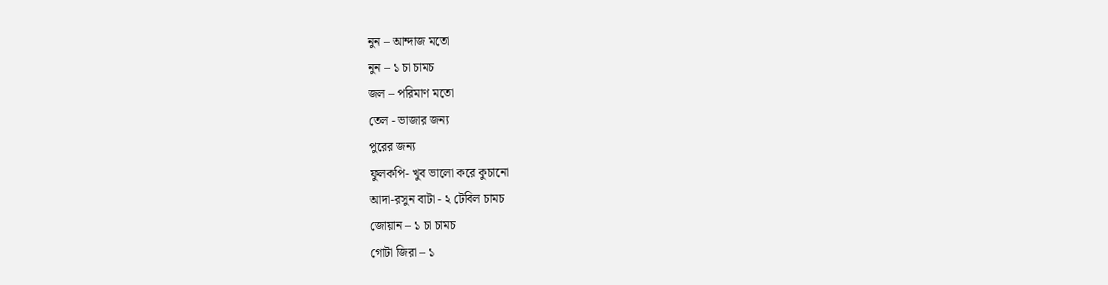নুন – আন্দাজ মতো
নুন – ১ চা চামচ
জল – পরিমাণ মতো
তেল - ভাজার জন্য
পুরের জন্য
ফুলকপি- খুব ভালো করে কুচানো
আদা-রসুন বাটা - ২ টেবিল চামচ
জোয়ান – ১ চা চামচ
গোটা জিরা – ১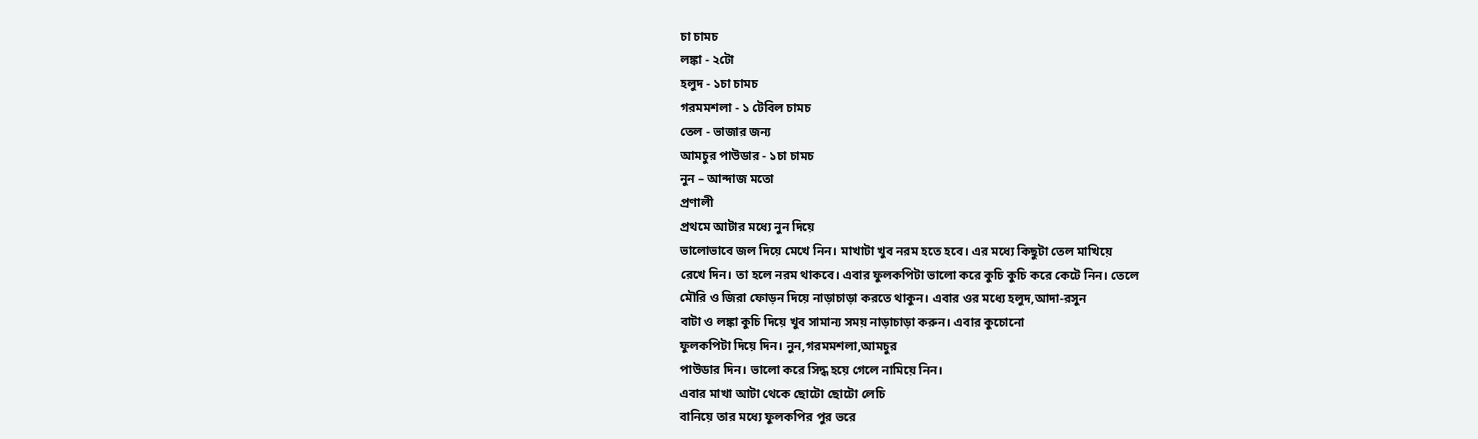চা চামচ
লঙ্কা - ২টো
হলুদ - ১চা চামচ
গরমমশলা - ১ টেবিল চামচ
তেল - ভাজার জন্য
আমচুর পাউডার - ১চা চামচ
নুন – আন্দাজ মতো
প্রণালী
প্রথমে আটার মধ্যে নুন দিয়ে
ভালোভাবে জল দিয়ে মেখে নিন। মাখাটা খুব নরম হতে হবে। এর মধ্যে কিছুটা তেল মাখিয়ে
রেখে দিন। তা হলে নরম থাকবে। এবার ফুলকপিটা ভালো করে কুচি কুচি করে কেটে নিন। তেলে
মৌরি ও জিরা ফোড়ন দিয়ে নাড়াচাড়া করতে থাকুন। এবার ওর মধ্যে হলুদ,আদা-রসুন
বাটা ও লঙ্কা কুচি দিয়ে খুব সামান্য সময় নাড়াচাড়া করুন। এবার কুচোনো
ফুলকপিটা দিয়ে দিন। নুন,গরমমশলা,আমচুর
পাউডার দিন। ভালো করে সিদ্ধ হয়ে গেলে নামিয়ে নিন।
এবার মাখা আটা থেকে ছোটো ছোটো লেচি
বানিয়ে তার মধ্যে ফুলকপির পুর ভরে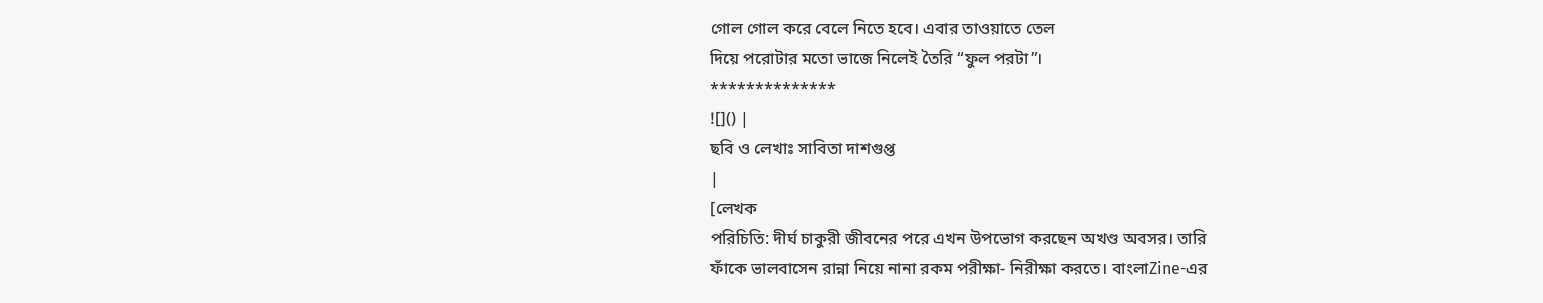গোল গোল করে বেলে নিতে হবে। এবার তাওয়াতে তেল
দিয়ে পরোটার মতো ভাজে নিলেই তৈরি “ফুল পরটা”।
**************
![]() |
ছবি ও লেখাঃ সাবিতা দাশগুপ্ত
|
[লেখক
পরিচিতি: দীর্ঘ চাকুরী জীবনের পরে এখন উপভোগ করছেন অখণ্ড অবসর। তারি
ফাঁকে ভালবাসেন রান্না নিয়ে নানা রকম পরীক্ষা- নিরীক্ষা করতে। বাংলাZine-এর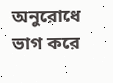অনুরোধে
ভাগ করে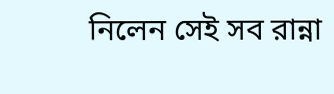নিলেন সেই সব রান্না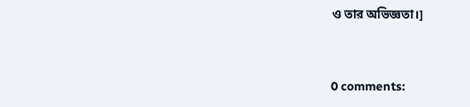ও তার অভিজ্ঞতা।]


0 comments: